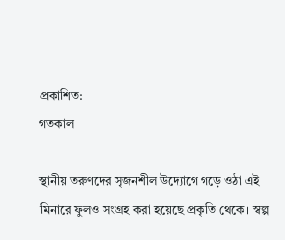প্রকাশিত:
গতকাল

স্থানীয় তরুণদের সৃজনশীল উদ্যোগে গড়ে ওঠা এই মিনারে ফুলও সংগ্রহ করা হয়েছে প্রকৃতি থেকে। স্বল্প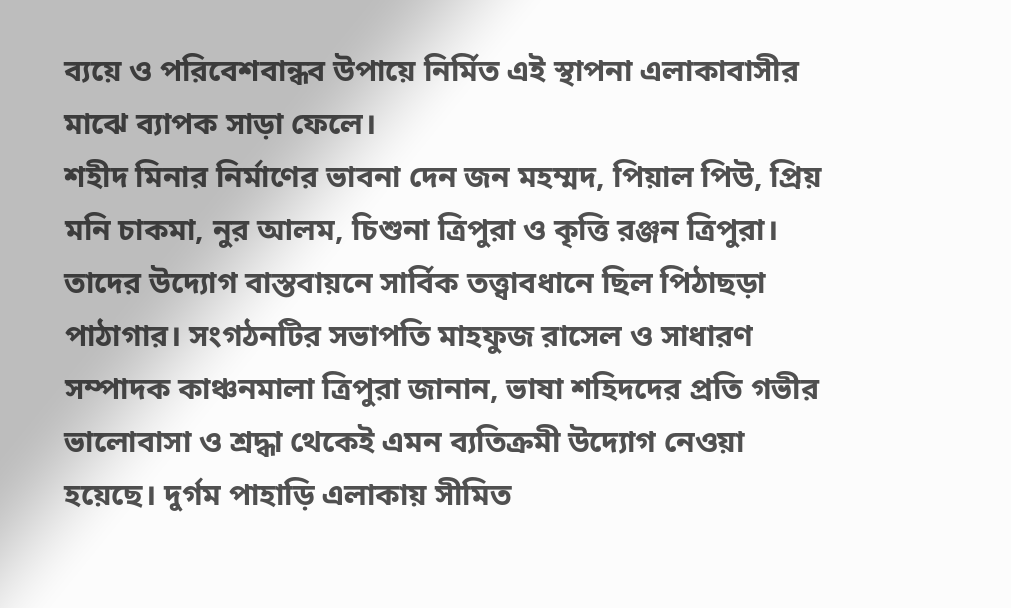ব্যয়ে ও পরিবেশবান্ধব উপায়ে নির্মিত এই স্থাপনা এলাকাবাসীর মাঝে ব্যাপক সাড়া ফেলে।
শহীদ মিনার নির্মাণের ভাবনা দেন জন মহম্মদ, পিয়াল পিউ, প্রিয় মনি চাকমা, নুর আলম, চিশুনা ত্রিপুরা ও কৃত্তি রঞ্জন ত্রিপুরা। তাদের উদ্যোগ বাস্তবায়নে সার্বিক তত্ত্বাবধানে ছিল পিঠাছড়া পাঠাগার। সংগঠনটির সভাপতি মাহফুজ রাসেল ও সাধারণ সম্পাদক কাঞ্চনমালা ত্রিপুরা জানান, ভাষা শহিদদের প্রতি গভীর ভালোবাসা ও শ্রদ্ধা থেকেই এমন ব্যতিক্রমী উদ্যোগ নেওয়া হয়েছে। দুর্গম পাহাড়ি এলাকায় সীমিত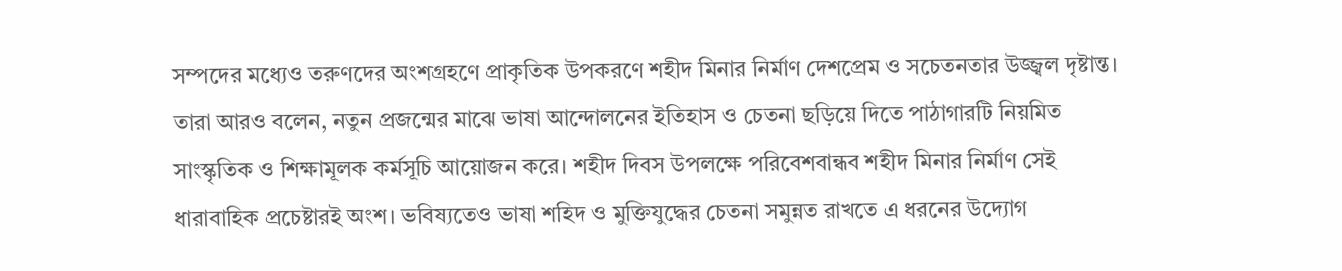সম্পদের মধ্যেও তরুণদের অংশগ্রহণে প্রাকৃতিক উপকরণে শহীদ মিনার নির্মাণ দেশপ্রেম ও সচেতনতার উজ্জ্বল দৃষ্টান্ত।
তারা আরও বলেন, নতুন প্রজন্মের মাঝে ভাষা আন্দোলনের ইতিহাস ও চেতনা ছড়িয়ে দিতে পাঠাগারটি নিয়মিত সাংস্কৃতিক ও শিক্ষামূলক কর্মসূচি আয়োজন করে। শহীদ দিবস উপলক্ষে পরিবেশবান্ধব শহীদ মিনার নির্মাণ সেই ধারাবাহিক প্রচেষ্টারই অংশ। ভবিষ্যতেও ভাষা শহিদ ও মুক্তিযুদ্ধের চেতনা সমুন্নত রাখতে এ ধরনের উদ্যোগ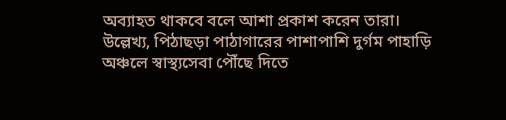অব্যাহত থাকবে বলে আশা প্রকাশ করেন তারা।
উল্লেখ্য, পিঠাছড়া পাঠাগারের পাশাপাশি দুর্গম পাহাড়ি অঞ্চলে স্বাস্থ্যসেবা পৌঁছে দিতে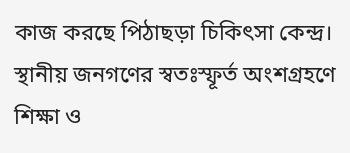কাজ করছে পিঠাছড়া চিকিৎসা কেন্দ্র। স্থানীয় জনগণের স্বতঃস্ফূর্ত অংশগ্রহণে শিক্ষা ও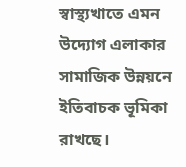স্বাস্থ্যখাতে এমন উদ্যোগ এলাকার সামাজিক উন্নয়নে ইতিবাচক ভূমিকা রাখছে।